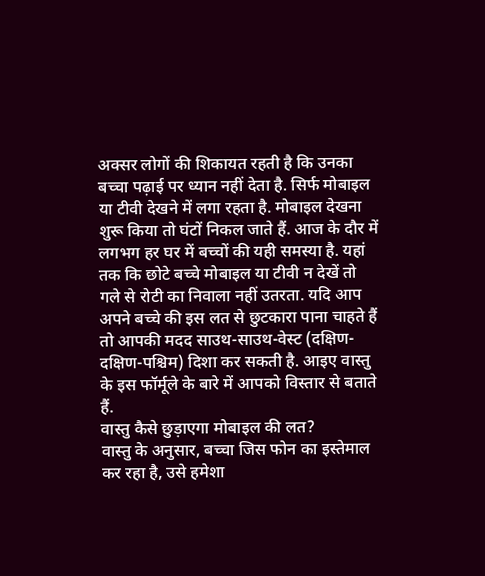अक्सर लोगों की शिकायत रहती है कि उनका बच्चा पढ़ाई पर ध्यान नहीं देता है. सिर्फ मोबाइल या टीवी देखने में लगा रहता है. मोबाइल देखना शुरू किया तो घंटों निकल जाते हैं. आज के दौर में लगभग हर घर में बच्चों की यही समस्या है. यहां तक कि छोटे बच्चे मोबाइल या टीवी न देखें तो गले से रोटी का निवाला नहीं उतरता. यदि आप अपने बच्चे की इस लत से छुटकारा पाना चाहते हैं तो आपकी मदद साउथ-साउथ-वेस्ट (दक्षिण-दक्षिण-पश्चिम) दिशा कर सकती है. आइए वास्तु के इस फॉर्मूले के बारे में आपको विस्तार से बताते हैं.
वास्तु कैसे छुड़ाएगा मोबाइल की लत?
वास्तु के अनुसार, बच्चा जिस फोन का इस्तेमाल कर रहा है, उसे हमेशा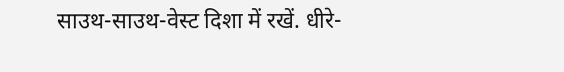साउथ-साउथ-वेस्ट दिशा में रखें. धीरे-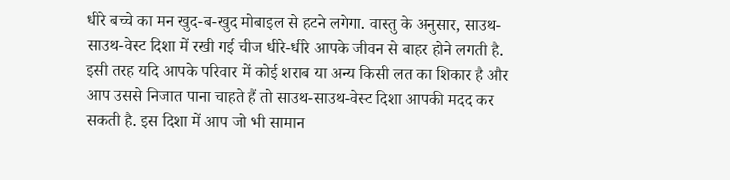धीरे बच्चे का मन खुद-ब-खुद मोबाइल से हटने लगेगा. वास्तु के अनुसार, साउथ-साउथ-वेस्ट दिशा में रखी गई चीज धीरे-धीरे आपके जीवन से बाहर होने लगती है. इसी तरह यदि आपके परिवार में कोई शराब या अन्य किसी लत का शिकार है और आप उससे निजात पाना चाहते हैं तो साउथ-साउथ-वेस्ट दिशा आपकी मदद कर सकती है. इस दिशा में आप जो भी सामान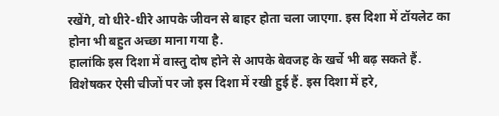रखेंगे, वो धीरे-धीरे आपके जीवन से बाहर होता चला जाएगा. इस दिशा में टॉयलेट का होना भी बहुत अच्छा माना गया है.
हालांकि इस दिशा में वास्तु दोष होने से आपके बेवजह के खर्चे भी बढ़ सकते हैं. विशेषकर ऐसी चीजों पर जो इस दिशा में रखी हुई हैं. इस दिशा में हरे,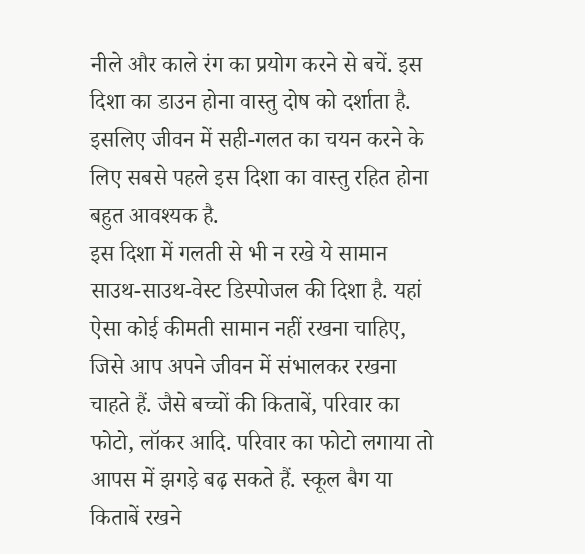नीले और काले रंग का प्रयोग करने से बचें. इस दिशा का डाउन होना वास्तु दोष को दर्शाता है. इसलिए जीवन में सही-गलत का चयन करने के लिए सबसे पहले इस दिशा का वास्तु रहित होना बहुत आवश्यक है.
इस दिशा में गलती से भी न रखे ये सामान
साउथ-साउथ-वेस्ट डिस्पोजल की दिशा है. यहां ऐसा कोई कीमती सामान नहीं रखना चाहिए, जिसे आप अपने जीवन में संभालकर रखना चाहते हैं. जैसे बच्चों की किताबें, परिवार का फोटो, लॉकर आदि. परिवार का फोटो लगाया तो आपस में झगड़े बढ़ सकते हैं. स्कूल बैग या किताबें रखने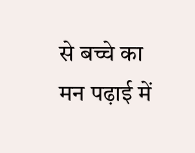से बच्चे का मन पढ़ाई में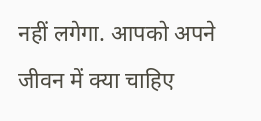नहीं लगेगा. आपको अपने जीवन में क्या चाहिए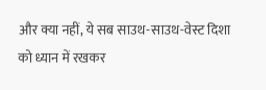और क्या नहीं, ये सब साउथ-साउथ-वेस्ट दिशा को ध्यान में रखकर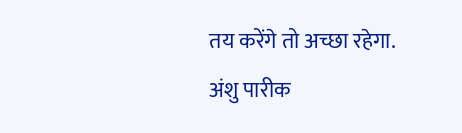तय करेंगे तो अच्छा रहेगा.
अंशु पारीक